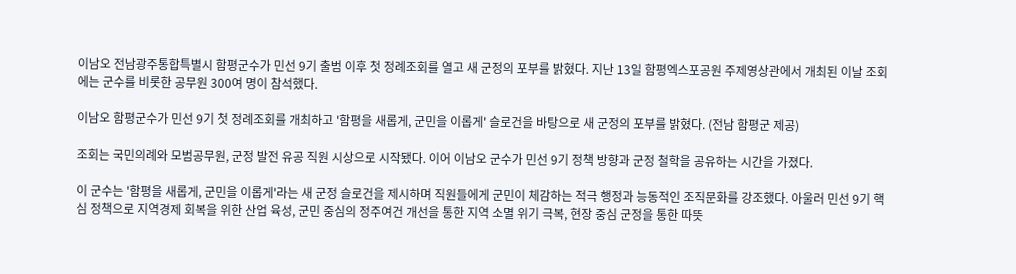이남오 전남광주통합특별시 함평군수가 민선 9기 출범 이후 첫 정례조회를 열고 새 군정의 포부를 밝혔다. 지난 13일 함평엑스포공원 주제영상관에서 개최된 이날 조회에는 군수를 비롯한 공무원 300여 명이 참석했다.

이남오 함평군수가 민선 9기 첫 정례조회를 개최하고 '함평을 새롭게, 군민을 이롭게' 슬로건을 바탕으로 새 군정의 포부를 밝혔다. (전남 함평군 제공)

조회는 국민의례와 모범공무원, 군정 발전 유공 직원 시상으로 시작됐다. 이어 이남오 군수가 민선 9기 정책 방향과 군정 철학을 공유하는 시간을 가졌다.

이 군수는 '함평을 새롭게, 군민을 이롭게'라는 새 군정 슬로건을 제시하며 직원들에게 군민이 체감하는 적극 행정과 능동적인 조직문화를 강조했다. 아울러 민선 9기 핵심 정책으로 지역경제 회복을 위한 산업 육성, 군민 중심의 정주여건 개선을 통한 지역 소멸 위기 극복, 현장 중심 군정을 통한 따뜻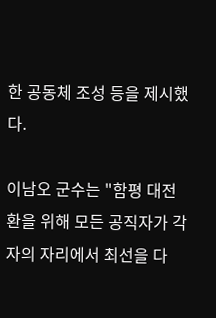한 공동체 조성 등을 제시했다.

이남오 군수는 "함평 대전환을 위해 모든 공직자가 각자의 자리에서 최선을 다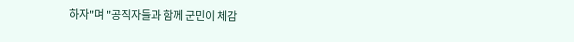하자"며 "공직자들과 함께 군민이 체감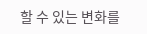할 수 있는 변화를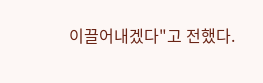이끌어내겠다"고 전했다.